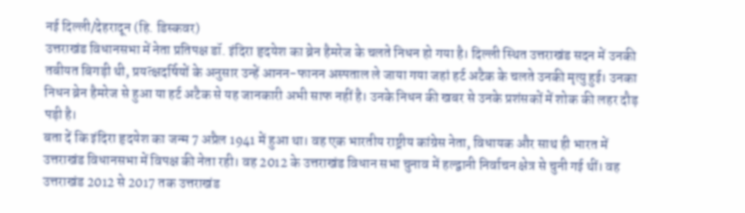नई दिल्ली/देहरादून (हि. डिस्कवर)
उत्तराखंड विधानसभा में नेता प्रतिपक्ष डॉ. इंदिरा हृदयेश का ब्रेन हैमरेज के चलते निधन हो गया है। दिल्ली स्थित उत्तराखंड सदन में उनकी तबीयत बिगड़ी थी, प्रयत्क्षदर्षियों के अनुसार उन्हें आनन-फानन अस्पताल ले जाया गया जहां हर्ट अटैक के चलते उनकी मृत्यु हुई। उनका निधन ब्रेन हैमरेज से हुआ या हर्ट अटैक से यह जानकारी अभी साफ नहीं है। उनके निधन की खबर से उनके प्रशंसकों में शोक की लहर दौड़ पड़ी है।
बता दें कि इंदिरा हृदयेश का जन्म 7 अप्रैल 1941 में हुआ था। वह एक भारतीय राष्ट्रीय कांग्रेस नेता, विधायक और साथ ही भारत में उत्तराखंड विधानसभा में विपक्ष की नेता रही। वह 2012 के उत्तराखंड विधान सभा चुनाव में हल्द्वानी निर्वाचन क्षेत्र से चुनी गई थीं। वह उत्तराखंड 2012 से 2017 तक उत्तराखंड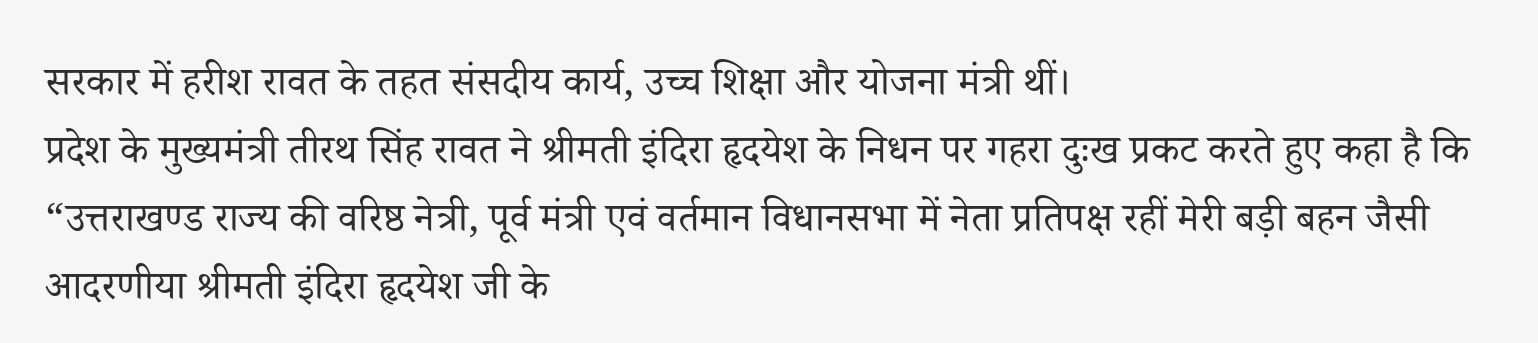सरकार में हरीश रावत के तहत संसदीय कार्य, उच्च शिक्षा और योजना मंत्री थीं।
प्रदेश के मुख्यमंत्री तीरथ सिंह रावत ने श्रीमती इंदिरा हृदयेश के निधन पर गहरा दुःख प्रकट करते हुए कहा है कि “उत्तराखण्ड राज्य की वरिष्ठ नेत्री, पूर्व मंत्री एवं वर्तमान विधानसभा में नेता प्रतिपक्ष रहीं मेरी बड़ी बहन जैसी आदरणीया श्रीमती इंदिरा हृदयेश जी के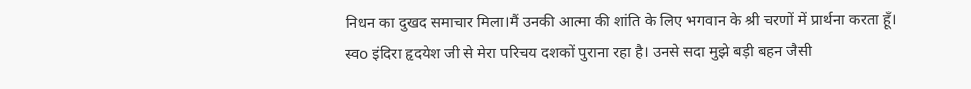निधन का दुखद समाचार मिला।मैं उनकी आत्मा की शांति के लिए भगवान के श्री चरणों में प्रार्थना करता हूँ।
स्वo इंदिरा हृदयेश जी से मेरा परिचय दशकों पुराना रहा है। उनसे सदा मुझे बड़ी बहन जैसी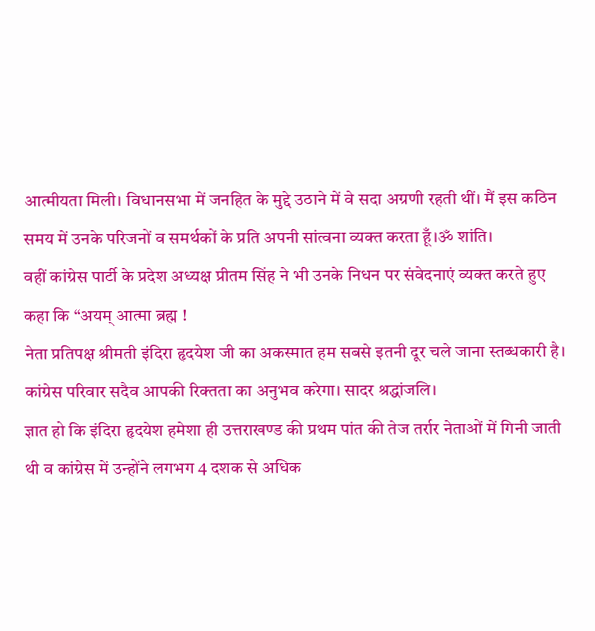आत्मीयता मिली। विधानसभा में जनहित के मुद्दे उठाने में वे सदा अग्रणी रहती थीं। मैं इस कठिन समय में उनके परिजनों व समर्थकों के प्रति अपनी सांत्वना व्यक्त करता हूँ।ॐ शांति।
वहीं कांग्रेस पार्टी के प्रदेश अध्यक्ष प्रीतम सिंह ने भी उनके निधन पर संवेदनाएं व्यक्त करते हुए कहा कि “अयम् आत्मा ब्रह्म !
नेता प्रतिपक्ष श्रीमती इंदिरा हृदयेश जी का अकस्मात हम सबसे इतनी दूर चले जाना स्तब्धकारी है। कांग्रेस परिवार सदैव आपकी रिक्तता का अनुभव करेगा। सादर श्रद्धांजलि।
ज्ञात हो कि इंदिरा हृदयेश हमेशा ही उत्तराखण्ड की प्रथम पांत की तेज तर्रार नेताओं में गिनी जाती थी व कांग्रेस में उन्होंने लगभग 4 दशक से अधिक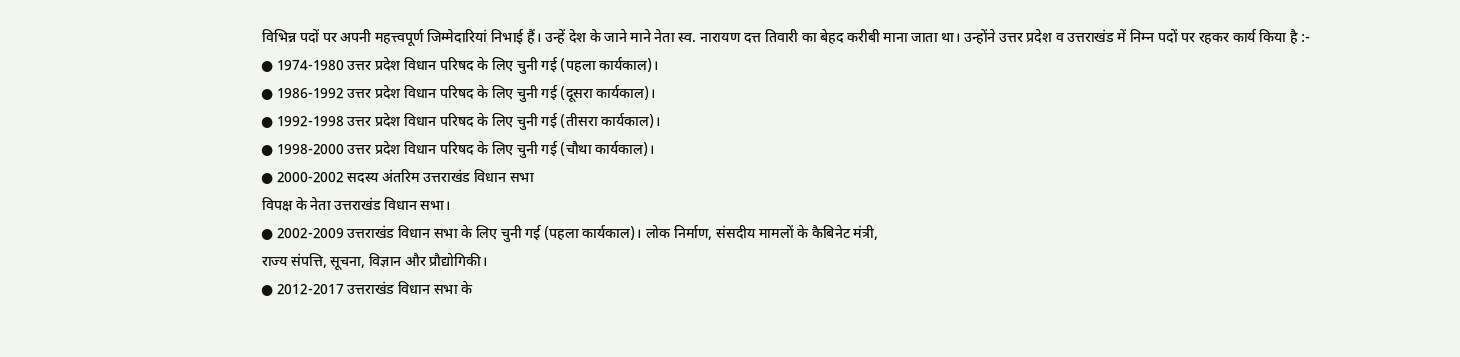विभिन्न पदों पर अपनी महत्त्वपूर्ण जिम्मेदारियां निभाई हैं। उन्हें देश के जाने माने नेता स्व. नारायण दत्त तिवारी का बेहद करीबी माना जाता था। उन्होंने उत्तर प्रदेश व उत्तराखंड में निम्न पदों पर रहकर कार्य किया है :-
● 1974-1980 उत्तर प्रदेश विधान परिषद के लिए चुनी गई (पहला कार्यकाल)।
● 1986-1992 उत्तर प्रदेश विधान परिषद के लिए चुनी गई (दूसरा कार्यकाल)।
● 1992-1998 उत्तर प्रदेश विधान परिषद के लिए चुनी गई (तीसरा कार्यकाल)।
● 1998-2000 उत्तर प्रदेश विधान परिषद के लिए चुनी गई (चौथा कार्यकाल)।
● 2000-2002 सदस्य अंतरिम उत्तराखंड विधान सभा
विपक्ष के नेता उत्तराखंड विधान सभा।
● 2002-2009 उत्तराखंड विधान सभा के लिए चुनी गई (पहला कार्यकाल)। लोक निर्माण, संसदीय मामलों के कैबिनेट मंत्री,
राज्य संपत्ति, सूचना, विज्ञान और प्रौद्योगिकी।
● 2012-2017 उत्तराखंड विधान सभा के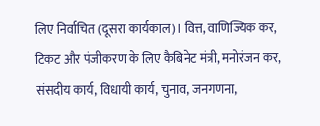लिए निर्वाचित (दूसरा कार्यकाल)। वित्त, वाणिज्यिक कर, टिकट और पंजीकरण के लिए कैबिनेट मंत्री, मनोरंजन कर, संसदीय कार्य, विधायी कार्य, चुनाव, जनगणना,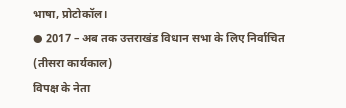भाषा, प्रोटोकॉल।
● 2017 – अब तक उत्तराखंड विधान सभा के लिए निर्वाचित (तीसरा कार्यकाल)
विपक्ष के नेता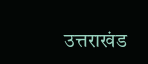उत्तराखंड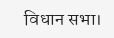विधान सभा।